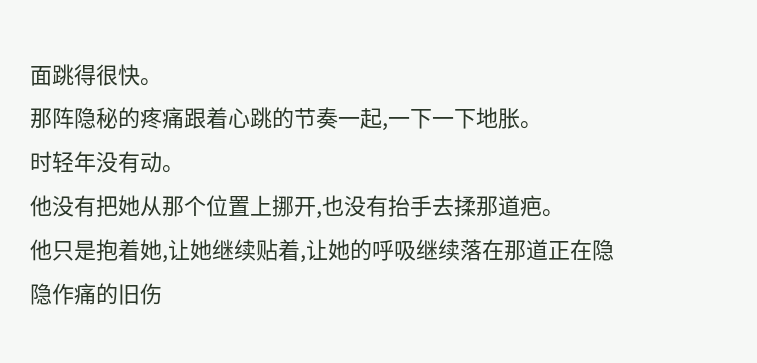面跳得很快。
那阵隐秘的疼痛跟着心跳的节奏一起,一下一下地胀。
时轻年没有动。
他没有把她从那个位置上挪开,也没有抬手去揉那道疤。
他只是抱着她,让她继续贴着,让她的呼吸继续落在那道正在隐隐作痛的旧伤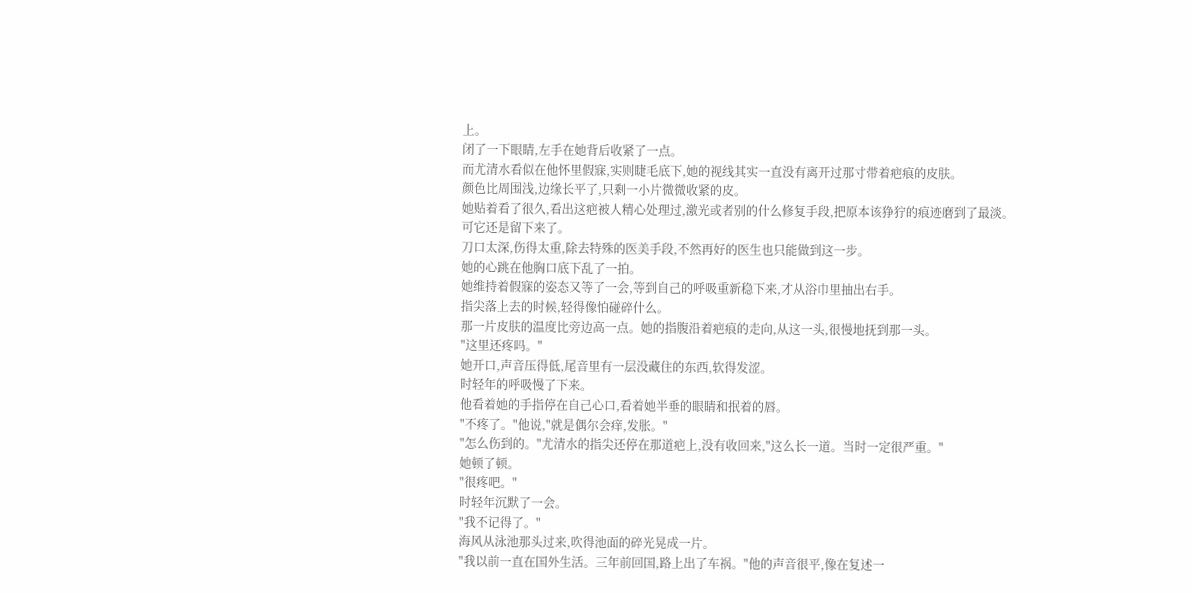上。
闭了一下眼睛,左手在她背后收紧了一点。
而尤清水看似在他怀里假寐,实则睫毛底下,她的视线其实一直没有离开过那寸带着疤痕的皮肤。
颜色比周围浅,边缘长平了,只剩一小片微微收紧的皮。
她贴着看了很久,看出这疤被人精心处理过,激光或者别的什么修复手段,把原本该狰狞的痕迹磨到了最淡。
可它还是留下来了。
刀口太深,伤得太重,除去特殊的医美手段,不然再好的医生也只能做到这一步。
她的心跳在他胸口底下乱了一拍。
她维持着假寐的姿态又等了一会,等到自己的呼吸重新稳下来,才从浴巾里抽出右手。
指尖落上去的时候,轻得像怕碰碎什么。
那一片皮肤的温度比旁边高一点。她的指腹沿着疤痕的走向,从这一头,很慢地抚到那一头。
"这里还疼吗。"
她开口,声音压得低,尾音里有一层没藏住的东西,软得发涩。
时轻年的呼吸慢了下来。
他看着她的手指停在自己心口,看着她半垂的眼睛和抿着的唇。
"不疼了。"他说,"就是偶尔会痒,发胀。"
"怎么伤到的。"尤清水的指尖还停在那道疤上,没有收回来,"这么长一道。当时一定很严重。"
她顿了顿。
"很疼吧。"
时轻年沉默了一会。
"我不记得了。"
海风从泳池那头过来,吹得池面的碎光晃成一片。
"我以前一直在国外生活。三年前回国,路上出了车祸。"他的声音很平,像在复述一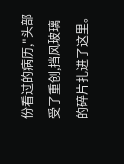份看过的病历,"头部受了重创,挡风玻璃的碎片扎进了这里。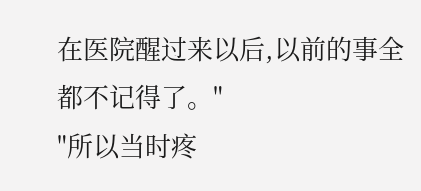在医院醒过来以后,以前的事全都不记得了。"
"所以当时疼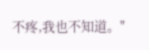不疼,我也不知道。"